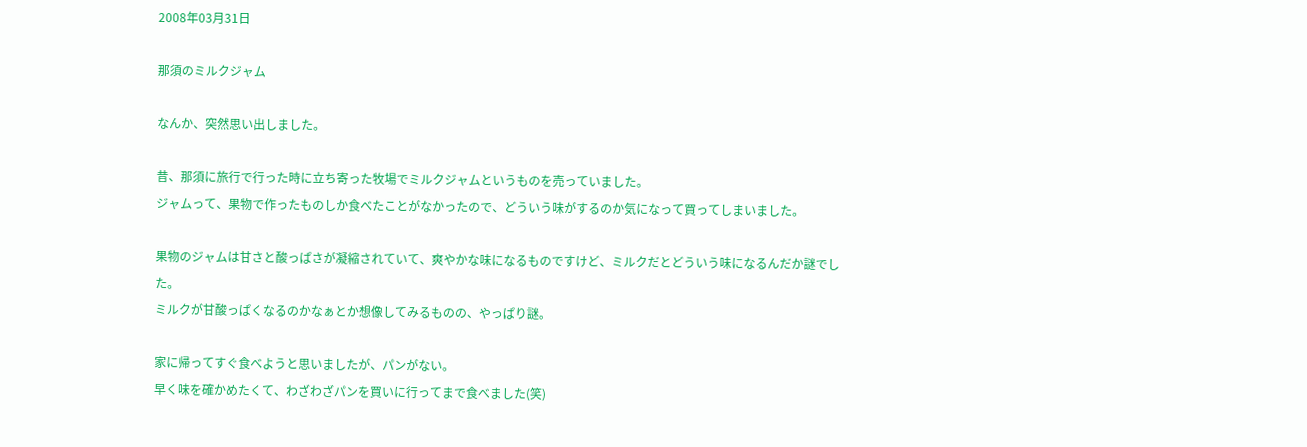2008年03月31日

那須のミルクジャム

なんか、突然思い出しました。

昔、那須に旅行で行った時に立ち寄った牧場でミルクジャムというものを売っていました。
ジャムって、果物で作ったものしか食べたことがなかったので、どういう味がするのか気になって買ってしまいました。

果物のジャムは甘さと酸っぱさが凝縮されていて、爽やかな味になるものですけど、ミルクだとどういう味になるんだか謎でした。
ミルクが甘酸っぱくなるのかなぁとか想像してみるものの、やっぱり謎。

家に帰ってすぐ食べようと思いましたが、パンがない。
早く味を確かめたくて、わざわざパンを買いに行ってまで食べました(笑)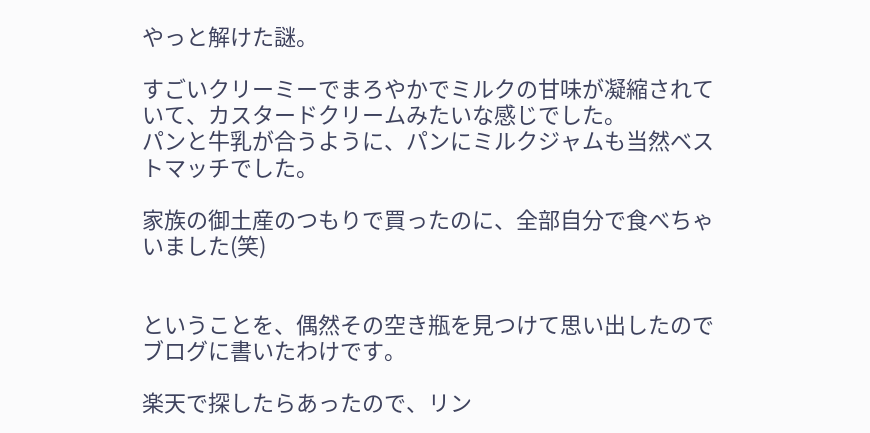やっと解けた謎。

すごいクリーミーでまろやかでミルクの甘味が凝縮されていて、カスタードクリームみたいな感じでした。
パンと牛乳が合うように、パンにミルクジャムも当然ベストマッチでした。

家族の御土産のつもりで買ったのに、全部自分で食べちゃいました(笑)


ということを、偶然その空き瓶を見つけて思い出したのでブログに書いたわけです。

楽天で探したらあったので、リン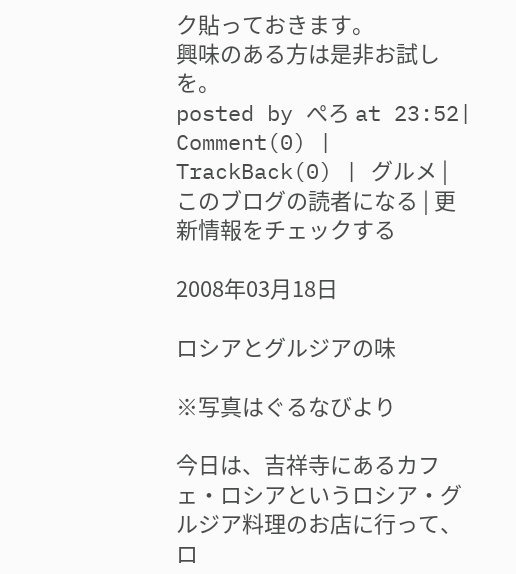ク貼っておきます。
興味のある方は是非お試しを。
posted by ぺろ at 23:52| Comment(0) | TrackBack(0) | グルメ | このブログの読者になる | 更新情報をチェックする

2008年03月18日

ロシアとグルジアの味

※写真はぐるなびより

今日は、吉祥寺にあるカフェ・ロシアというロシア・グルジア料理のお店に行って、ロ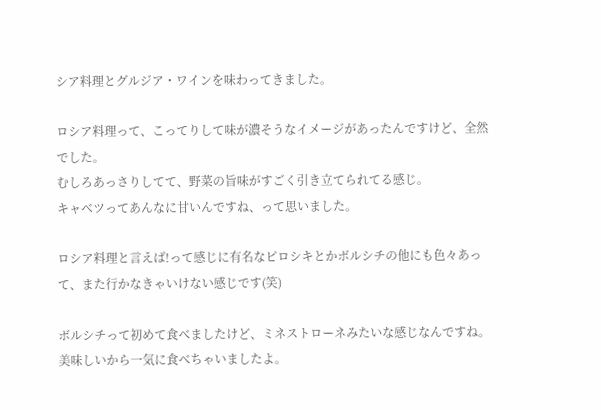シア料理とグルジア・ワインを味わってきました。

ロシア料理って、こってりして味が濃そうなイメージがあったんですけど、全然でした。
むしろあっさりしてて、野菜の旨味がすごく引き立てられてる感じ。
キャベツってあんなに甘いんですね、って思いました。

ロシア料理と言えば!って感じに有名なピロシキとかボルシチの他にも色々あって、また行かなきゃいけない感じです(笑)

ボルシチって初めて食べましたけど、ミネストローネみたいな感じなんですね。
美味しいから一気に食べちゃいましたよ。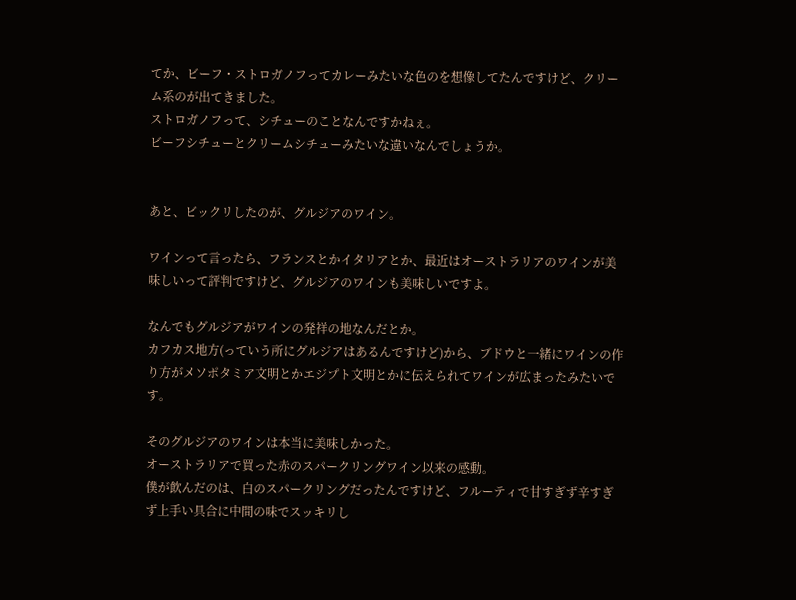てか、ビーフ・ストロガノフってカレーみたいな色のを想像してたんですけど、クリーム系のが出てきました。
ストロガノフって、シチューのことなんですかねぇ。
ビーフシチューとクリームシチューみたいな違いなんでしょうか。


あと、ビックリしたのが、グルジアのワイン。

ワインって言ったら、フランスとかイタリアとか、最近はオーストラリアのワインが美味しいって評判ですけど、グルジアのワインも美味しいですよ。

なんでもグルジアがワインの発祥の地なんだとか。
カフカス地方(っていう所にグルジアはあるんですけど)から、ブドウと一緒にワインの作り方がメソポタミア文明とかエジプト文明とかに伝えられてワインが広まったみたいです。

そのグルジアのワインは本当に美味しかった。
オーストラリアで買った赤のスパークリングワイン以来の感動。
僕が飲んだのは、白のスパークリングだったんですけど、フルーティで甘すぎず辛すぎず上手い具合に中間の味でスッキリし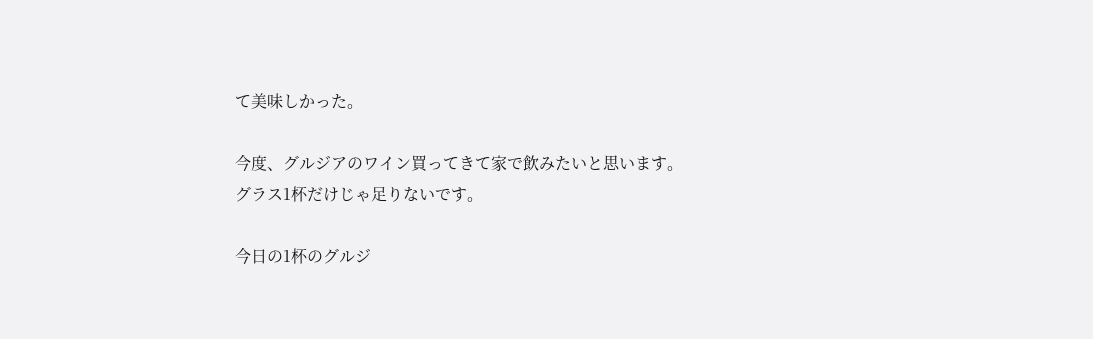て美味しかった。

今度、グルジアのワイン買ってきて家で飲みたいと思います。
グラス1杯だけじゃ足りないです。

今日の1杯のグルジ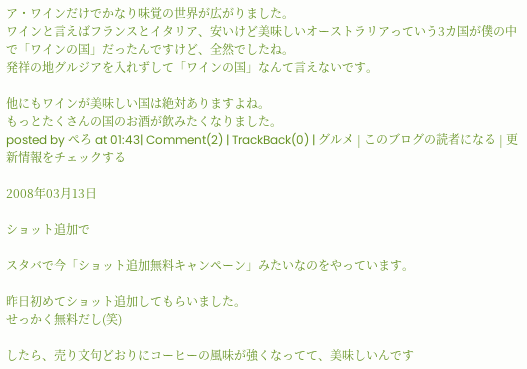ア・ワインだけでかなり味覚の世界が広がりました。
ワインと言えばフランスとイタリア、安いけど美味しいオーストラリアっていう3カ国が僕の中で「ワインの国」だったんですけど、全然でしたね。
発祥の地グルジアを入れずして「ワインの国」なんて言えないです。

他にもワインが美味しい国は絶対ありますよね。
もっとたくさんの国のお酒が飲みたくなりました。
posted by ぺろ at 01:43| Comment(2) | TrackBack(0) | グルメ | このブログの読者になる | 更新情報をチェックする

2008年03月13日

ショット追加で

スタバで今「ショット追加無料キャンペーン」みたいなのをやっています。

昨日初めてショット追加してもらいました。
せっかく無料だし(笑)

したら、売り文句どおりにコーヒーの風味が強くなってて、美味しいんです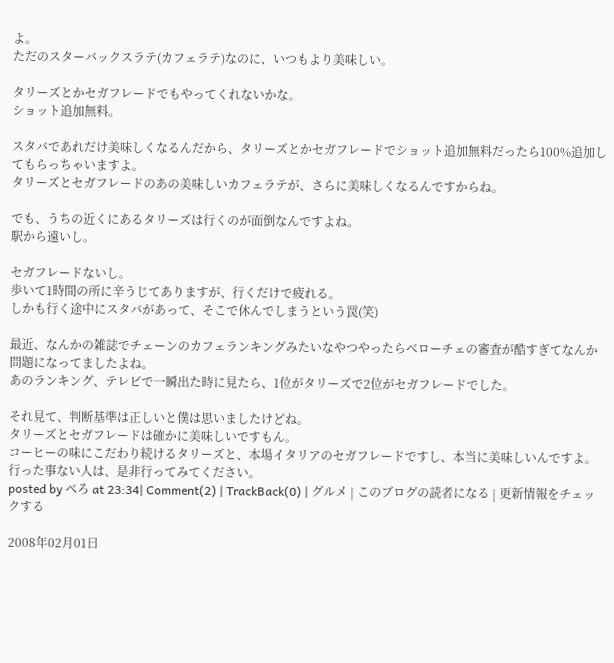よ。
ただのスターバックスラテ(カフェラテ)なのに、いつもより美味しい。

タリーズとかセガフレードでもやってくれないかな。
ショット追加無料。

スタバであれだけ美味しくなるんだから、タリーズとかセガフレードでショット追加無料だったら100%追加してもらっちゃいますよ。
タリーズとセガフレードのあの美味しいカフェラテが、さらに美味しくなるんですからね。

でも、うちの近くにあるタリーズは行くのが面倒なんですよね。
駅から遠いし。

セガフレードないし。
歩いて1時間の所に辛うじてありますが、行くだけで疲れる。
しかも行く途中にスタバがあって、そこで休んでしまうという罠(笑)

最近、なんかの雑誌でチェーンのカフェランキングみたいなやつやったらベローチェの審査が酷すぎてなんか問題になってましたよね。
あのランキング、テレビで一瞬出た時に見たら、1位がタリーズで2位がセガフレードでした。

それ見て、判断基準は正しいと僕は思いましたけどね。
タリーズとセガフレードは確かに美味しいですもん。
コーヒーの味にこだわり続けるタリーズと、本場イタリアのセガフレードですし、本当に美味しいんですよ。
行った事ない人は、是非行ってみてください。
posted by ぺろ at 23:34| Comment(2) | TrackBack(0) | グルメ | このブログの読者になる | 更新情報をチェックする

2008年02月01日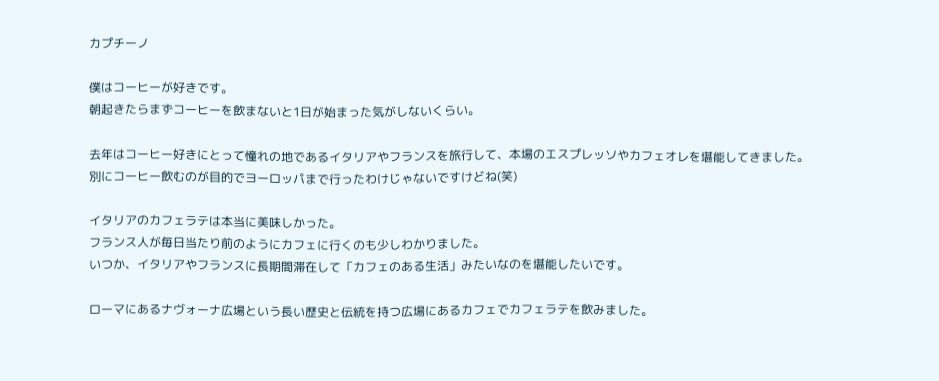カプチーノ

僕はコーヒーが好きです。
朝起きたらまずコーヒーを飲まないと1日が始まった気がしないくらい。

去年はコーヒー好きにとって憧れの地であるイタリアやフランスを旅行して、本場のエスプレッソやカフェオレを堪能してきました。
別にコーヒー飲むのが目的でヨーロッパまで行ったわけじゃないですけどね(笑)

イタリアのカフェラテは本当に美味しかった。
フランス人が毎日当たり前のようにカフェに行くのも少しわかりました。
いつか、イタリアやフランスに長期間滞在して「カフェのある生活」みたいなのを堪能したいです。

ローマにあるナヴォーナ広場という長い歴史と伝統を持つ広場にあるカフェでカフェラテを飲みました。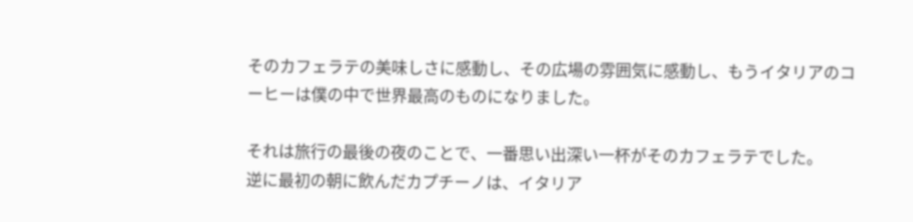そのカフェラテの美味しさに感動し、その広場の雰囲気に感動し、もうイタリアのコーヒーは僕の中で世界最高のものになりました。

それは旅行の最後の夜のことで、一番思い出深い一杯がそのカフェラテでした。
逆に最初の朝に飲んだカプチーノは、イタリア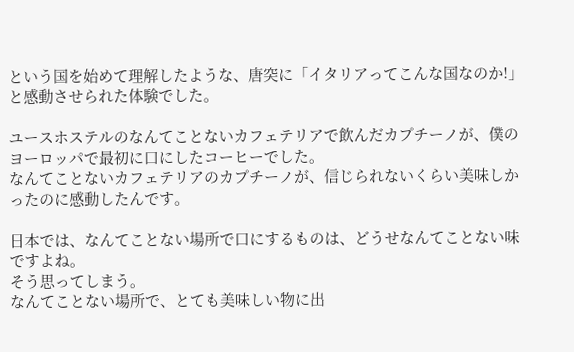という国を始めて理解したような、唐突に「イタリアってこんな国なのか!」と感動させられた体験でした。

ユースホステルのなんてことないカフェテリアで飲んだカプチーノが、僕のヨーロッパで最初に口にしたコーヒーでした。
なんてことないカフェテリアのカプチーノが、信じられないくらい美味しかったのに感動したんです。

日本では、なんてことない場所で口にするものは、どうせなんてことない味ですよね。
そう思ってしまう。
なんてことない場所で、とても美味しい物に出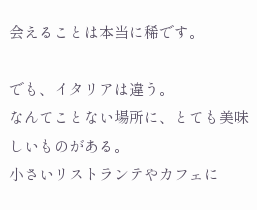会えることは本当に稀です。

でも、イタリアは違う。
なんてことない場所に、とても美味しいものがある。
小さいリストランテやカフェに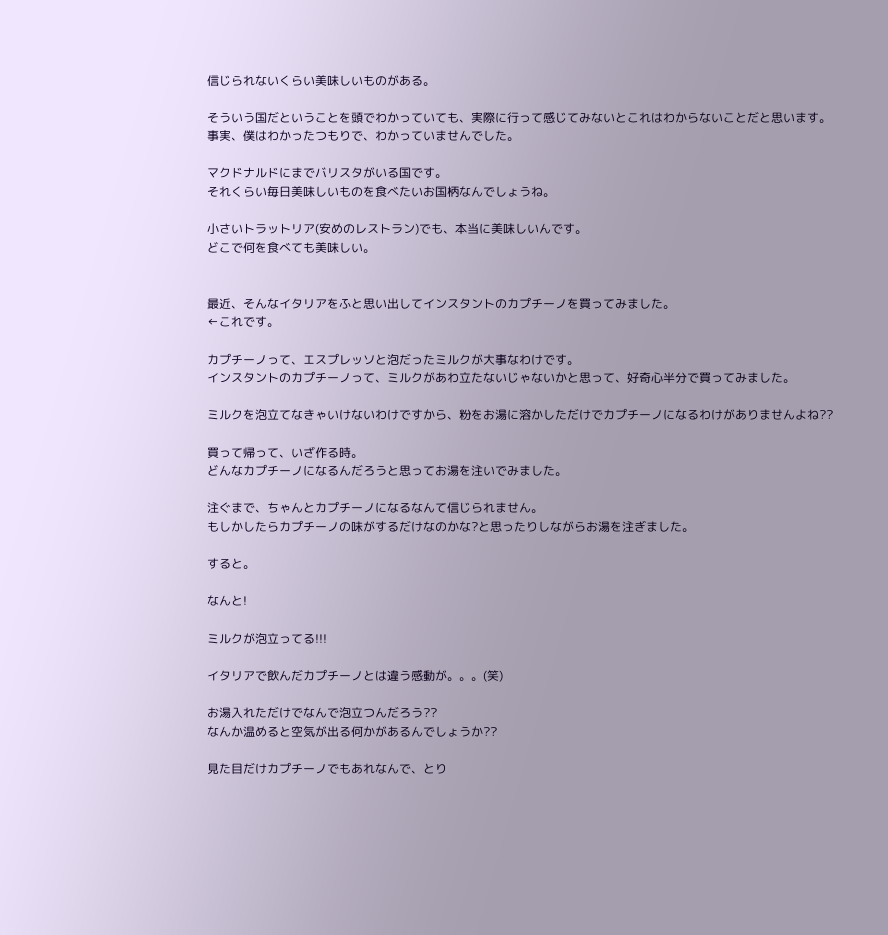信じられないくらい美味しいものがある。

そういう国だということを頭でわかっていても、実際に行って感じてみないとこれはわからないことだと思います。
事実、僕はわかったつもりで、わかっていませんでした。

マクドナルドにまでバリスタがいる国です。
それくらい毎日美味しいものを食べたいお国柄なんでしょうね。

小さいトラットリア(安めのレストラン)でも、本当に美味しいんです。
どこで何を食べても美味しい。


最近、そんなイタリアをふと思い出してインスタントのカプチーノを買ってみました。
←これです。

カプチーノって、エスプレッソと泡だったミルクが大事なわけです。
インスタントのカプチーノって、ミルクがあわ立たないじゃないかと思って、好奇心半分で買ってみました。

ミルクを泡立てなきゃいけないわけですから、粉をお湯に溶かしただけでカプチーノになるわけがありませんよね??

買って帰って、いざ作る時。
どんなカプチーノになるんだろうと思ってお湯を注いでみました。

注ぐまで、ちゃんとカプチーノになるなんて信じられません。
もしかしたらカプチーノの味がするだけなのかな?と思ったりしながらお湯を注ぎました。

すると。

なんと!

ミルクが泡立ってる!!!

イタリアで飲んだカプチーノとは違う感動が。。。(笑)

お湯入れただけでなんで泡立つんだろう??
なんか温めると空気が出る何かがあるんでしょうか??

見た目だけカプチーノでもあれなんで、とり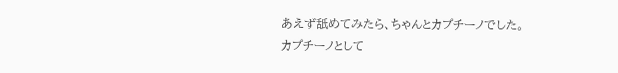あえず舐めてみたら、ちゃんとカプチーノでした。
カプチーノとして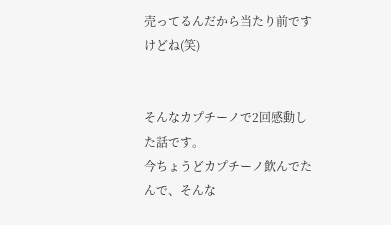売ってるんだから当たり前ですけどね(笑)


そんなカプチーノで2回感動した話です。
今ちょうどカプチーノ飲んでたんで、そんな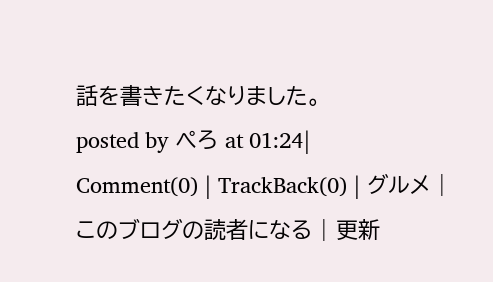話を書きたくなりました。
posted by ぺろ at 01:24| Comment(0) | TrackBack(0) | グルメ | このブログの読者になる | 更新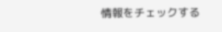情報をチェックする